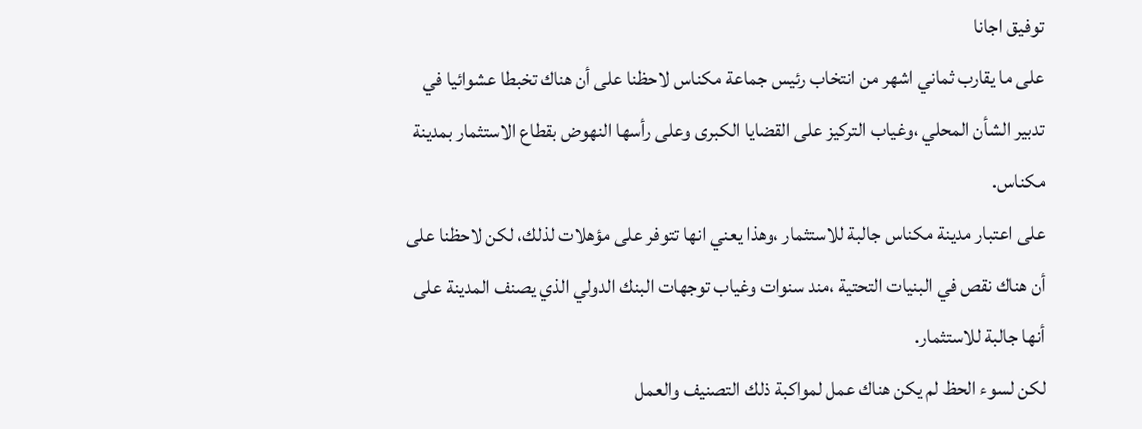توفيق اجانا
على ما يقارب ثماني اشهر من انتخاب رئيس جماعة مكناس لاحظنا على أن هناك تخبطا عشوائيا في تدبير الشأن المحلي ،وغياب التركيز على القضايا الكبرى وعلى رأسها النهوض بقطاع الاستثمار بمدينة مكناس.
على اعتبار مدينة مكناس جالبة للاستثمار ،وهذا يعني انها تتوفر على مؤهلات لذلك، لكن لاحظنا على أن هناك نقص في البنيات التحتية ،مند سنوات وغياب توجهات البنك الدولي الذي يصنف المدينة على أنها جالبة للاستثمار.
لكن لسوء الحظ لم يكن هناك عمل لمواكبة ذلك التصنيف والعمل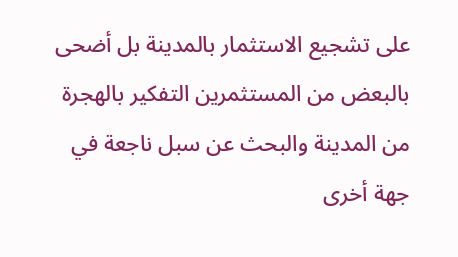على تشجيع الاستثمار بالمدينة بل أضحى بالبعض من المستثمرين التفكير بالهجرة من المدينة والبحث عن سبل ناجعة في جهة أخرى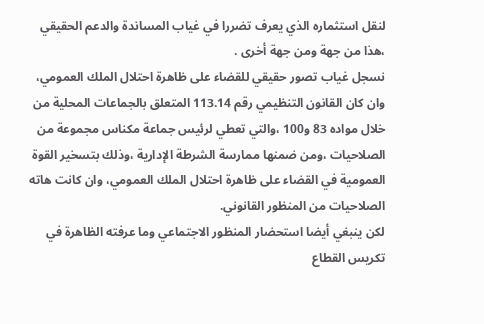لنقل استثماره الذي يعرف تضررا في غياب المساندة والدعم الحقيقي ،هذا من جهة ومن جهة أخرى .
نسجل غياب تصور حقيقي للقضاء على ظاهرة احتلال الملك العمومي، وان كان القانون التنظيمي رقم 113.14 المتعلق بالجماعات المحلية من خلال مواده 83 و100 ،والتي تعطي لرئيس جماعة مكناس مجموعة من الصلاحيات ،ومن ضمنها ممارسة الشرطة الإدارية ،وذلك بتسخير القوة العمومية في القضاء على ظاهرة احتلال الملك العمومي، وان كانت هاته الصلاحيات من المنظور القانوني.
لكن ينبغي أيضا استحضار المنظور الاجتماعي وما عرفته الظاهرة في تكريس القطاع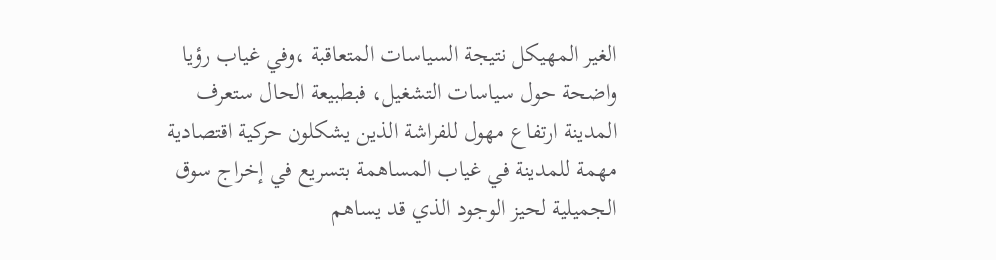الغير المهيكل نتيجة السياسات المتعاقبة ،وفي غياب رؤيا واضحة حول سياسات التشغيل، فبطبيعة الحال ستعرف المدينة ارتفاع مهول للفراشة الذين يشكلون حركية اقتصادية مهمة للمدينة في غياب المساهمة بتسريع في إخراج سوق الجميلية لحيز الوجود الذي قد يساهم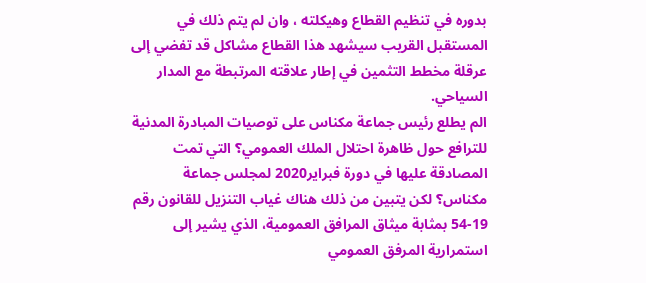بدوره في تنظيم القطاع وهيكلته ، وان لم يتم ذلك في المستقبل القريب سيشهد هذا القطاع مشاكل قد تفضي إلى عرقلة مخطط التثمين في إطار علاقته المرتبطة مع المدار السياحي.
الم يطلع رئيس جماعة مكناس على توصيات المبادرة المدنية للترافع حول ظاهرة احتلال الملك العمومي؟ التي تمت المصادقة عليها في دورة فبراير2020 لمجلس جماعة مكناس؟ لكن يتبين من ذلك هناك غياب التنزيل للقانون رقم 19-54 بمثابة ميثاق المرافق العمومية، الذي يشير إلى استمرارية المرفق العمومي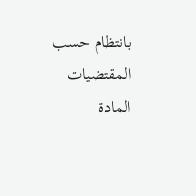بانتظام حسب المقتضيات المادة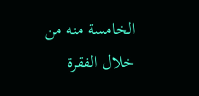الخامسة منه من خلال الفقرة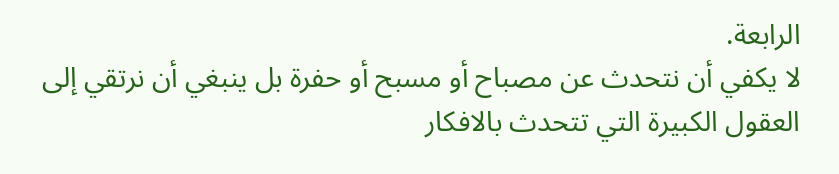الرابعة.
لا يكفي أن نتحدث عن مصباح أو مسبح أو حفرة بل ينبغي أن نرتقي إلى العقول الكبيرة التي تتحدث بالافكار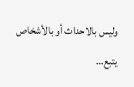وليس بالاحداث أو بالأشخاص
يتبع…